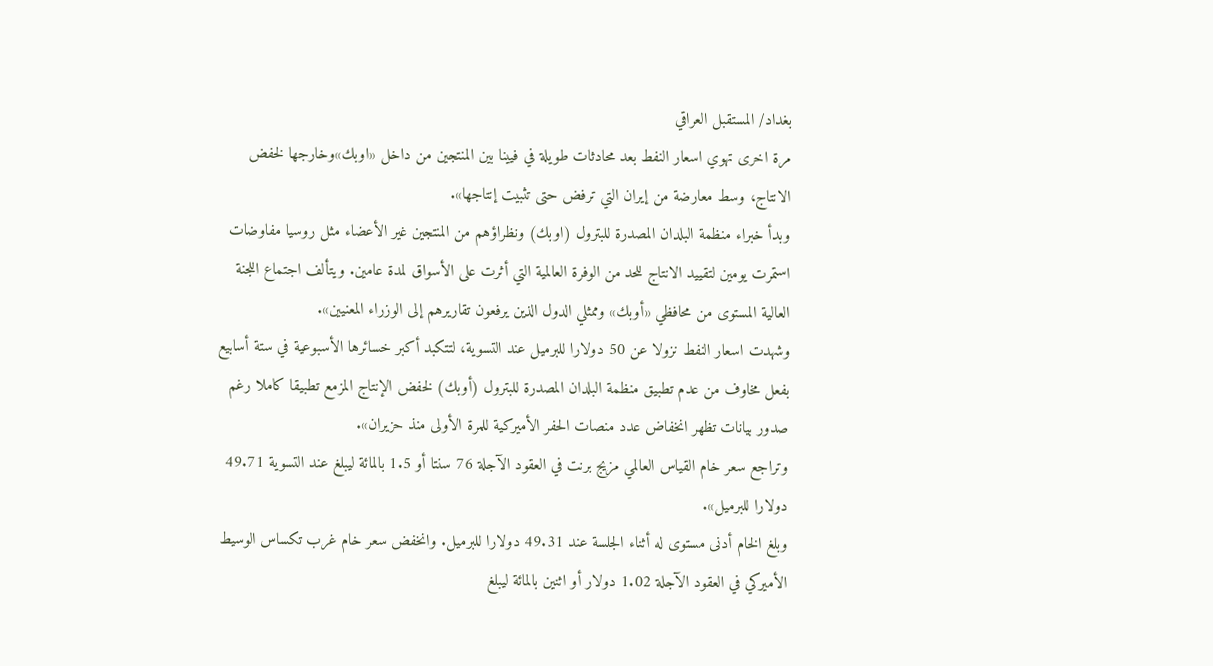بغداد/ المستقبل العراقي
مرة اخرى تهوي اسعار النفط بعد محادثات طويلة في فيينا بين المنتجين من داخل «اوبك»وخارجها لخفض الانتاج، وسط معارضة من إيران التي ترفض حتى تثبيت إنتاجها».
وبدأ خبراء منظمة البلدان المصدرة للبترول (اوبك) ونظراؤهم من المنتجين غير الأعضاء مثل روسيا مفاوضات استمرت يومين لتقييد الانتاج للحد من الوفرة العالمية التي أثرت على الأسواق لمدة عامين. ويتألف اجتماع اللجنة العالية المستوى من محافظي «أوبك» وممثلي الدول الذين يرفعون تقاريرهم إلى الوزراء المعنيين».
وشهدت اسعار النفط نزولا عن 50 دولارا للبرميل عند التسوية، لتتكبد أكبر خسائرها الأسبوعية في ستة أسابيع بفعل مخاوف من عدم تطبيق منظمة البلدان المصدرة للبترول (أوبك) لخفض الإنتاج المزمع تطبيقا كاملا رغم صدور بيانات تظهر انخفاض عدد منصات الحفر الأميركية للمرة الأولى منذ حزيران».
وتراجع سعر خام القياس العالمي مزيج برنت في العقود الآجلة 76 سنتا أو 1.5 بالمائة ليبلغ عند التسوية 49.71 دولارا للبرميل».
وبلغ الخام أدنى مستوى له أثناء الجلسة عند 49.31 دولارا للبرميل. وانخفض سعر خام غرب تكساس الوسيط الأميركي في العقود الآجلة 1.02 دولار أو اثنين بالمائة ليبلغ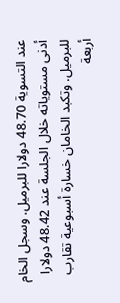عند التسوية 48.70 دولارا للبرميل. وسجل الخام أدنى مستوياته خلال الجلسة عند 48.42 دولارا للبرميل. وتكبد الخامان خسارة أسبوعية تقارب أربعة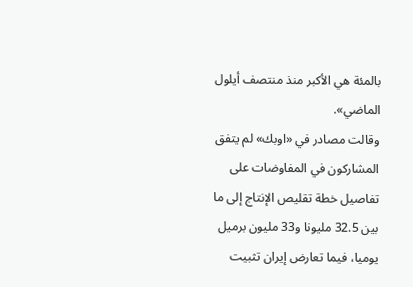بالمئة هي الأكبر منذ منتصف أيلول الماضي».
وقالت مصادر في «اوبك» لم يتفق المشاركون في المفاوضات على تفاصيل خطة تقليص الإنتاج إلى ما بين 32.5 مليونا و33 مليون برميل يوميا، فيما تعارض إيران تثبيت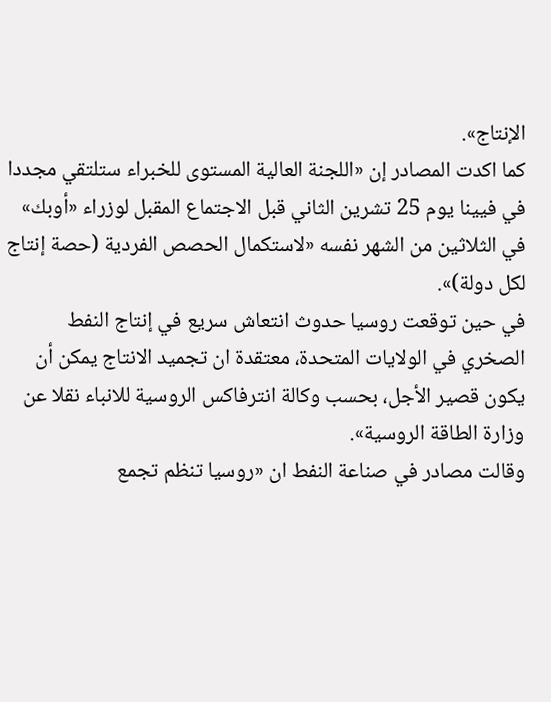الإنتاج».
كما اكدت المصادر إن «اللجنة العالية المستوى للخبراء ستلتقي مجددا في فيينا يوم 25 تشرين الثاني قبل الاجتماع المقبل لوزراء «أوبك» في الثلاثين من الشهر نفسه «لاستكمال الحصص الفردية (حصة إنتاج لكل دولة)».
في حين توقعت روسيا حدوث انتعاش سريع في إنتاج النفط الصخري في الولايات المتحدة، معتقدة ان تجميد الانتاج يمكن أن يكون قصير الأجل، بحسب وكالة انترفاكس الروسية للانباء نقلا عن وزارة الطاقة الروسية».
وقالت مصادر في صناعة النفط ان «روسيا تنظم تجمع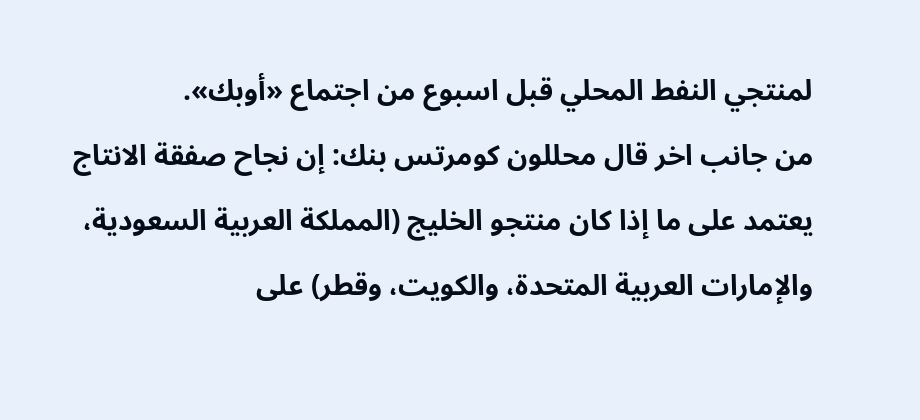لمنتجي النفط المحلي قبل اسبوع من اجتماع «أوبك».
من جانب اخر قال محللون كومرتس بنك: إن نجاح صفقة الانتاج يعتمد على ما إذا كان منتجو الخليج (المملكة العربية السعودية، والإمارات العربية المتحدة، والكويت، وقطر) على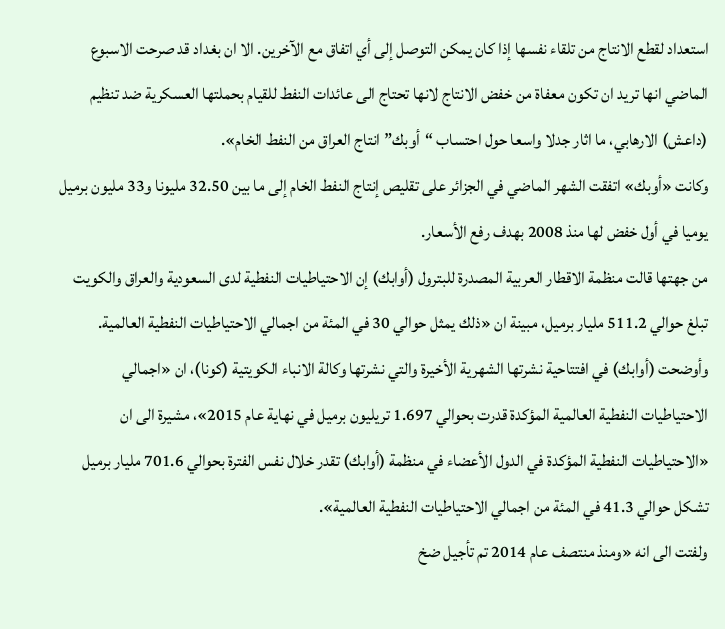استعداد لقطع الانتاج من تلقاء نفسها إذا كان يمكن التوصل إلى أي اتفاق مع الآخرين. الا ان بغداد قد صرحت الاسبوع الماضي انها تريد ان تكون معفاة من خفض الانتاج لانها تحتاج الى عائدات النفط للقيام بحملتها العسكرية ضد تنظيم (داعش) الارهابي، ما اثار جدلا واسعا حول احتساب “أوبك” انتاج العراق من النفط الخام».
وكانت «أوبك» اتفقت الشهر الماضي في الجزائر على تقليص إنتاج النفط الخام إلى ما بين 32.50 مليونا و33 مليون برميل يوميا في أول خفض لها منذ 2008 بهدف رفع الأسعار.
من جهتها قالت منظمة الاقطار العربية المصدرة للبترول (أوابك) إن الاحتياطيات النفطية لدى السعودية والعراق والكويت تبلغ حوالي 511.2 مليار برميل، مبينة ان «ذلك يمثل حوالي 30 في المئة من اجمالي الاحتياطيات النفطية العالمية.
وأوضحت (أوابك) في افتتاحية نشرتها الشهرية الأخيرة والتي نشرتها وكالة الانباء الكويتية (كونا)، ان «اجمالي الاحتياطيات النفطية العالمية المؤكدة قدرت بحوالي 1.697 تريليون برميل في نهاية عام 2015»، مشيرة الى ان «الاحتياطيات النفطية المؤكدة في الدول الأعضاء في منظمة (أوابك) تقدر خلال نفس الفترة بحوالي 701.6 مليار برميل تشكل حوالي 41.3 في المئة من اجمالي الاحتياطيات النفطية العالمية».
ولفتت الى انه «ومنذ منتصف عام 2014 تم تأجيل ضخ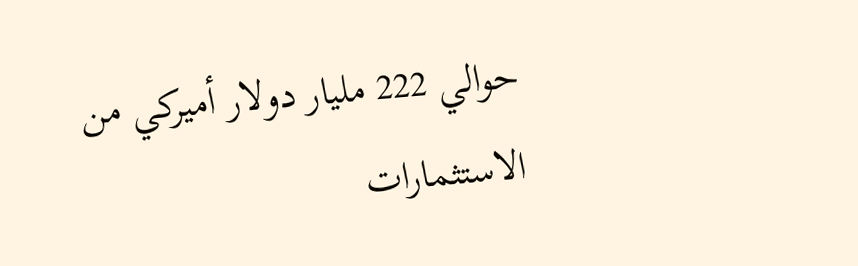حوالي 222 مليار دولار أميركي من الاستثمارات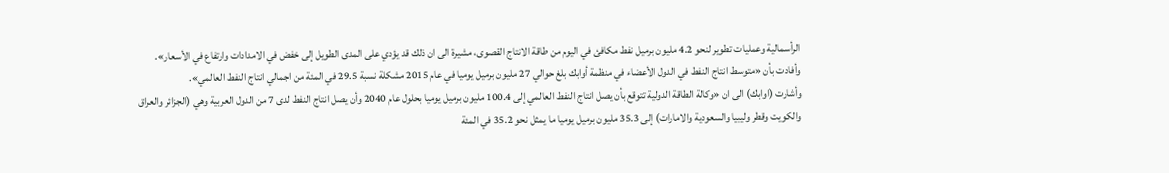الرأسمالية وعمليات تطوير لنحو 4.2 مليون برميل نفط مكافئ في اليوم من طاقة الانتاج القصوى، مشيرة الى ان ذلك قد يؤدي على المدى الطويل إلى خفض في الامدادات وارتفاع في الأسعار».
وأفادت بأن «متوسط انتاج النفط في الدول الأعضاء في منظمة أوابك بلغ حوالي 27 مليون برميل يوميا في عام 2015 مشكلة نسبة 29.5 في المئة من اجمالي انتاج النفط العالمي».
وأشارت (اوابك) الى ان «وكالة الطاقة الدولية تتوقع بأن يصل انتاج النفط العالمي إلى 100.4 مليون برميل يوميا بحلول عام 2040 وأن يصل انتاج النفط لدى 7 من الدول العربية وهي (الجزائر والعراق والكويت وقطر وليبيا والسعودية والامارات) إلى 35.3 مليون برميل يوميا ما يمثل نحو 35.2 في المئة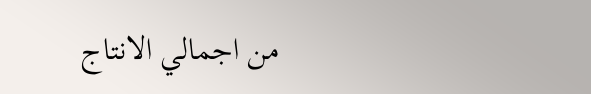من اجمالي الانتاج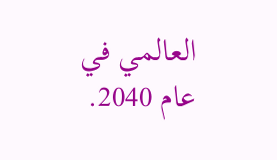العالمي في عام 2040.